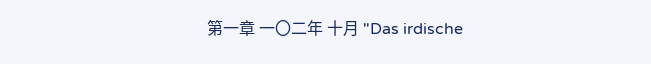第一章 一〇二年 十月 "Das irdische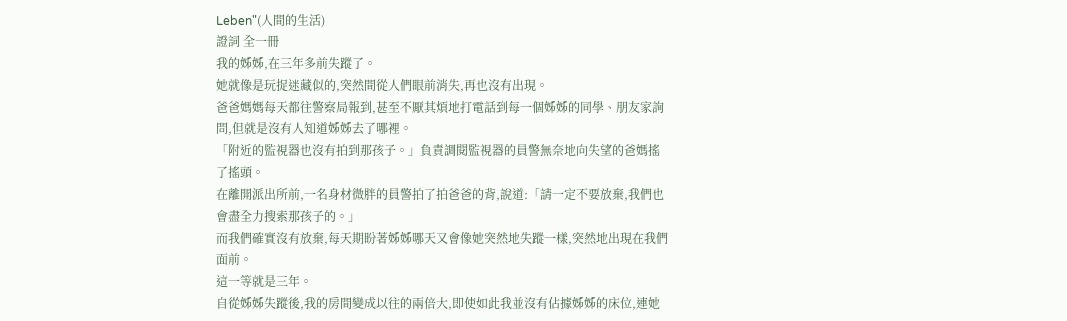Leben"(人間的生活)
證詞 全一冊
我的姊姊,在三年多前失蹤了。
她就像是玩捉迷藏似的,突然間從人們眼前消失,再也沒有出現。
爸爸媽媽每天都往警察局報到,甚至不厭其煩地打電話到每一個姊姊的同學、朋友家詢問,但就是沒有人知道姊姊去了哪裡。
「附近的監視器也沒有拍到那孩子。」負責調閱監視器的員警無奈地向失望的爸媽搖了搖頭。
在離開派出所前,一名身材微胖的員警拍了拍爸爸的背,說道:「請一定不要放棄,我們也會盡全力搜索那孩子的。」
而我們確實沒有放棄,每天期盼著姊姊哪天又會像她突然地失蹤一樣,突然地出現在我們面前。
這一等就是三年。
自從姊姊失蹤後,我的房間變成以往的兩倍大,即使如此我並沒有佔據姊姊的床位,連她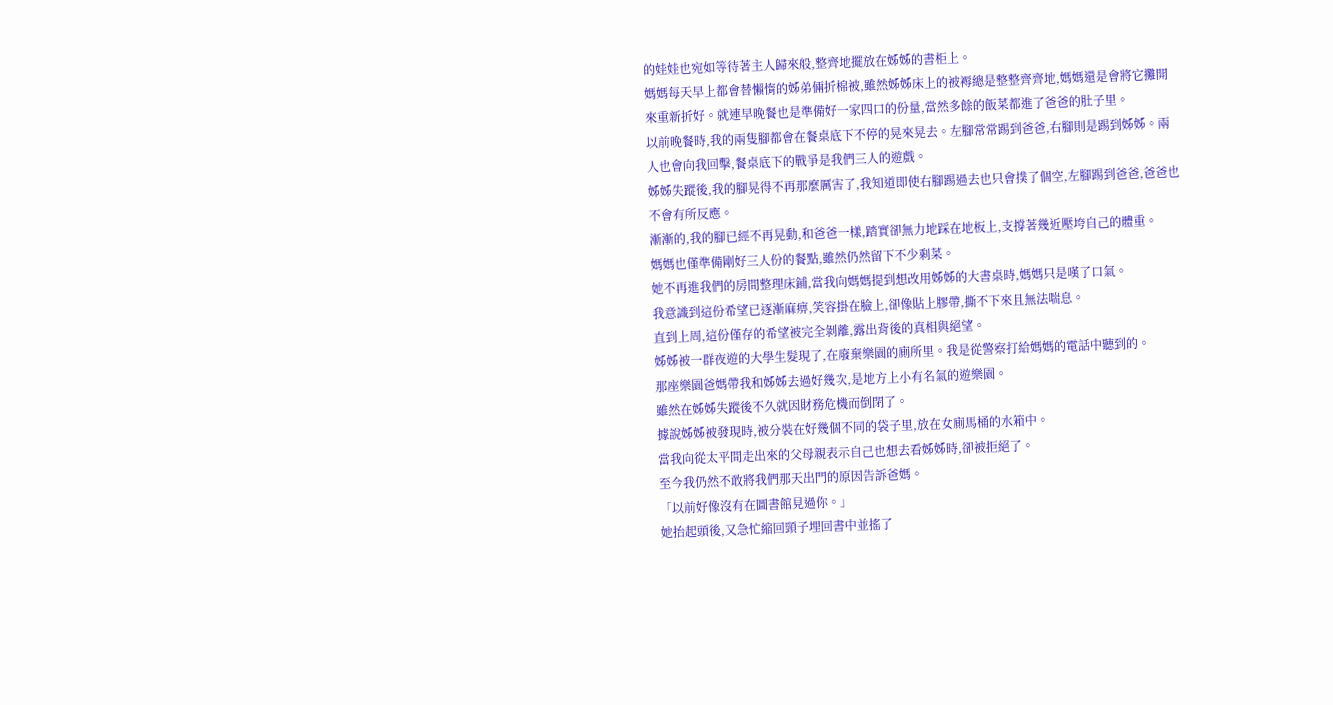的娃娃也宛如等待著主人歸來般,整齊地擺放在姊姊的書柜上。
媽媽每天早上都會替懶惰的姊弟倆折棉被,雖然姊姊床上的被褥總是整整齊齊地,媽媽還是會將它攤開來重新折好。就連早晚餐也是準備好一家四口的份量,當然多餘的飯菜都進了爸爸的肚子里。
以前晚餐時,我的兩隻腳都會在餐桌底下不停的晃來晃去。左腳常常踢到爸爸,右腳則是踢到姊姊。兩人也會向我回擊,餐桌底下的戰爭是我們三人的遊戲。
姊姊失蹤後,我的腳晃得不再那麼厲害了,我知道即使右腳踢過去也只會撲了個空,左腳踢到爸爸,爸爸也不會有所反應。
漸漸的,我的腳已經不再晃動,和爸爸一樣,踏實卻無力地踩在地板上,支撐著幾近壓垮自己的體重。
媽媽也僅準備剛好三人份的餐點,雖然仍然留下不少剩菜。
她不再進我們的房間整理床鋪,當我向媽媽提到想改用姊姊的大書桌時,媽媽只是嘆了口氣。
我意識到這份希望已逐漸麻痹,笑容掛在臉上,卻像貼上膠帶,撕不下來且無法喘息。
直到上周,這份僅存的希望被完全剝離,露出背後的真相與絕望。
姊姊被一群夜遊的大學生髮現了,在廢棄樂園的廁所里。我是從警察打給媽媽的電話中聽到的。
那座樂園爸媽帶我和姊姊去過好幾次,是地方上小有名氣的遊樂園。
雖然在姊姊失蹤後不久就因財務危機而倒閉了。
據說姊姊被發現時,被分裝在好幾個不同的袋子里,放在女廁馬桶的水箱中。
當我向從太平間走出來的父母親表示自己也想去看姊姊時,卻被拒絕了。
至今我仍然不敢將我們那天出門的原因告訴爸媽。
「以前好像沒有在圖書館見過你。」
她抬起頭後,又急忙縮回頸子埋回書中並搖了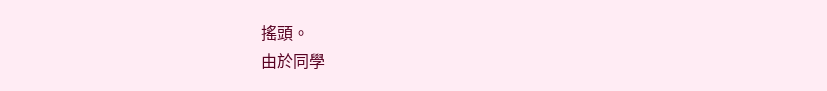搖頭。
由於同學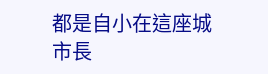都是自小在這座城市長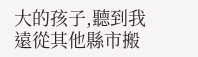大的孩子,聽到我遠從其他縣市搬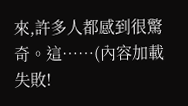來,許多人都感到很驚奇。這……(內容加載失敗!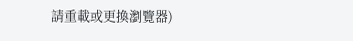請重載或更換瀏覽器)